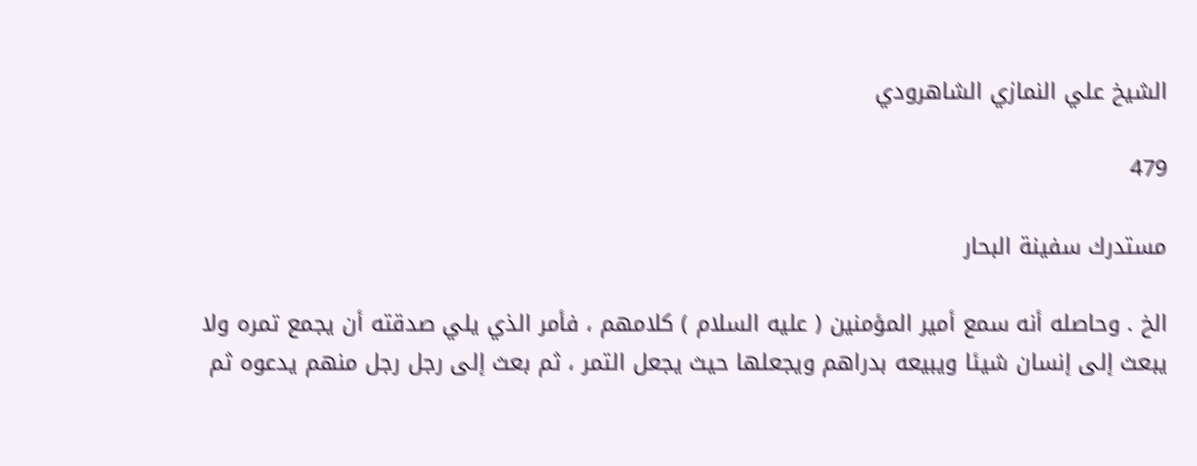الشيخ علي النمازي الشاهرودي

479

مستدرك سفينة البحار

الخ . وحاصله أنه سمع أمير المؤمنين ( عليه السلام ) كلامهم ، فأمر الذي يلي صدقته أن يجمع تمره ولا يبعث إلى إنسان شيئا ويبيعه بدراهم ويجعلها حيث يجعل التمر ، ثم بعث إلى رجل رجل منهم يدعوه ثم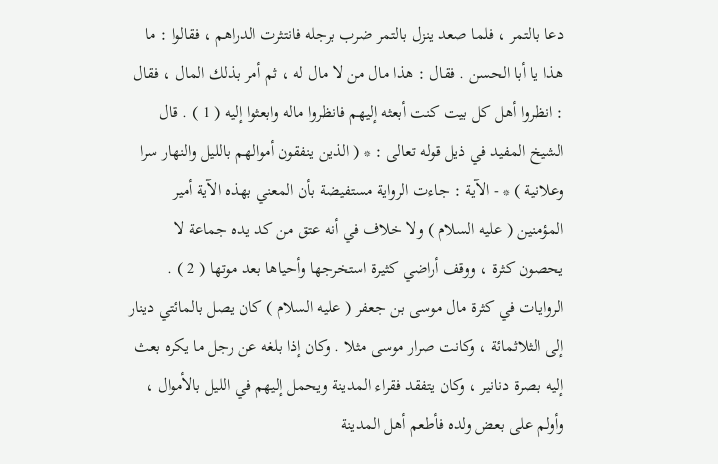دعا بالتمر ، فلما صعد ينزل بالتمر ضرب برجله فانتثرت الدراهم ، فقالوا : ما هذا يا أبا الحسن . فقال : هذا مال من لا مال له ، ثم أمر بذلك المال ، فقال : انظروا أهل كل بيت كنت أبعثه إليهم فانظروا ماله وابعثوا إليه ( 1 ) . قال الشيخ المفيد في ذيل قوله تعالى : * ( الذين ينفقون أموالهم بالليل والنهار سرا وعلانية ) * - الآية : جاءت الرواية مستفيضة بأن المعني بهذه الآية أمير المؤمنين ( عليه السلام ) ولا خلاف في أنه عتق من كد يده جماعة لا يحصون كثرة ، ووقف أراضي كثيرة استخرجها وأحياها بعد موتها ( 2 ) . الروايات في كثرة مال موسى بن جعفر ( عليه السلام ) كان يصل بالمائتي دينار إلى الثلاثمائة ، وكانت صرار موسى مثلا . وكان إذا بلغه عن رجل ما يكره بعث إليه بصرة دنانير ، وكان يتفقد فقراء المدينة ويحمل إليهم في الليل بالأموال ، وأولم على بعض ولده فأطعم أهل المدينة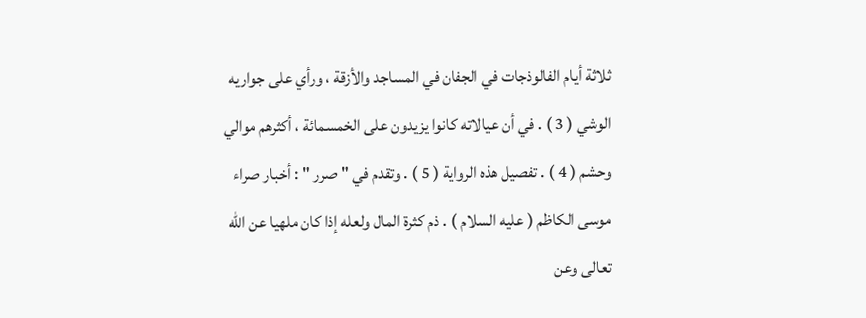ثلاثة أيام الفالوذجات في الجفان في المساجد والأزقة ، ورأي على جواريه الوشي ( 3 ) . في أن عيالاته كانوا يزيدون على الخمسمائة ، أكثرهم موالي وحشم ( 4 ) . تفصيل هذه الرواية ( 5 ) . وتقدم في " صرر " : أخبار صراء موسى الكاظم ( عليه السلام ) . ذم كثرة المال ولعله إذا كان ملهيا عن الله تعالى وعن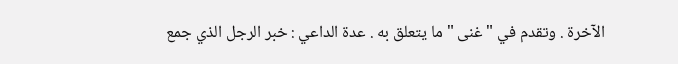الآخرة . وتقدم في " غنى " ما يتعلق به . عدة الداعي : خبر الرجل الذي جمع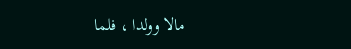مالا وولدا ، فلما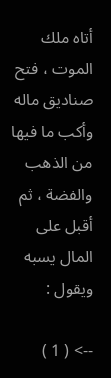أتاه ملك الموت ، فتح صناديق ماله وأكب ما فيها من الذهب والفضة ، ثم أقبل على المال يسبه ويقول :

--> ( 1 )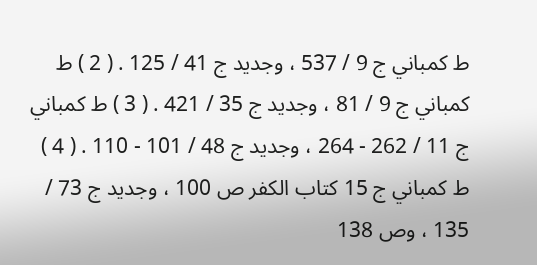ط كمباني ج 9 / 537 ، وجديد ج 41 / 125 . ( 2 ) ط كمباني ج 9 / 81 ، وجديد ج 35 / 421 . ( 3 ) ط كمباني ج 11 / 262 - 264 ، وجديد ج 48 / 101 - 110 . ( 4 ) ط كمباني ج 15 كتاب الكفر ص 100 ، وجديد ج 73 / 135 ، وص 138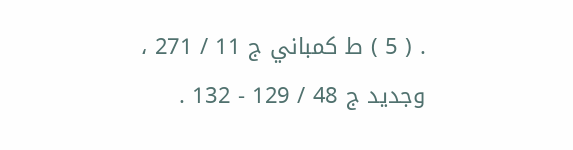. ( 5 ) ط كمباني ج 11 / 271 ، وجديد ج 48 / 129 - 132 .